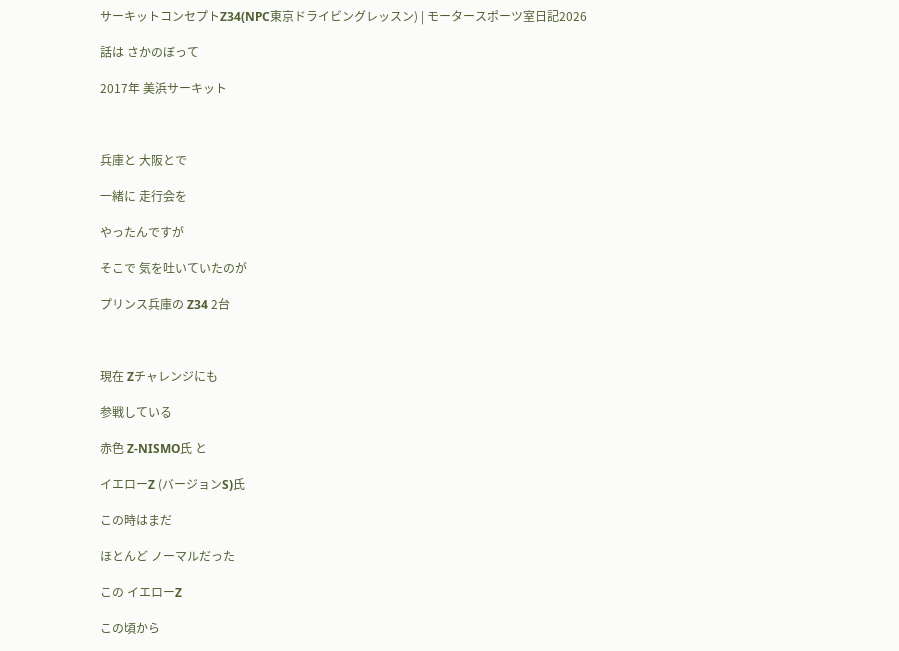サーキットコンセプトZ34(NPC東京ドライビングレッスン) | モータースポーツ室日記2026

話は さかのぼって

2017年 美浜サーキット



兵庫と 大阪とで

一緒に 走行会を

やったんですが

そこで 気を吐いていたのが

プリンス兵庫の Z34 2台



現在 Zチャレンジにも

参戦している

赤色 Z-NISMO氏 と

イエローZ (バージョンS)氏

この時はまだ

ほとんど ノーマルだった

この イエローZ

この頃から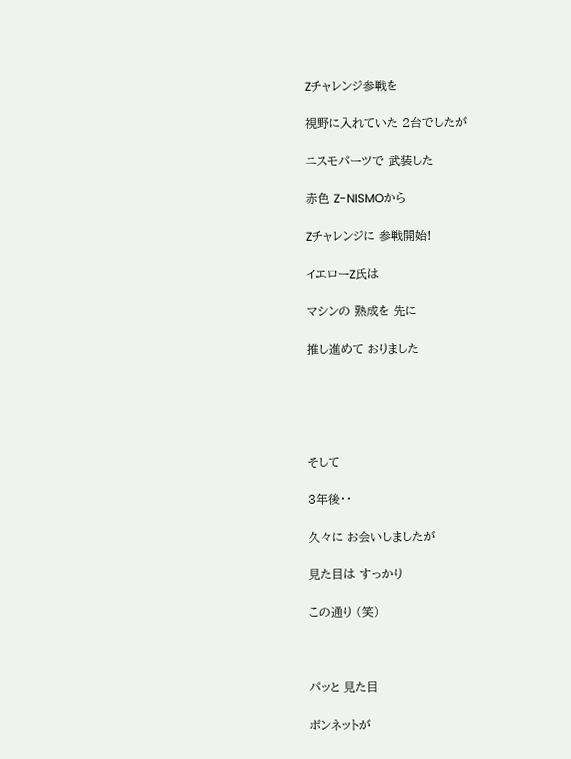Zチャレンジ参戦を

視野に入れていた 2台でしたが

ニスモパーツで 武装した

赤色 Z-NISMOから

Zチャレンジに 参戦開始!

イエローZ氏は

マシンの 熟成を 先に

推し進めて おりました





そして

3年後・・

久々に お会いしましたが

見た目は すっかり

この通り (笑)



パッと 見た目

ボンネットが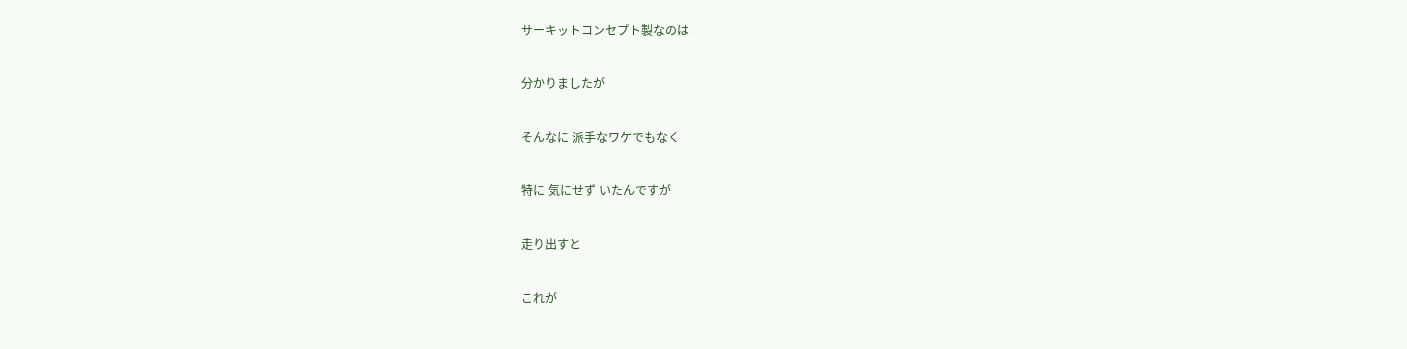サーキットコンセプト製なのは

分かりましたが

そんなに 派手なワケでもなく

特に 気にせず いたんですが

走り出すと

これが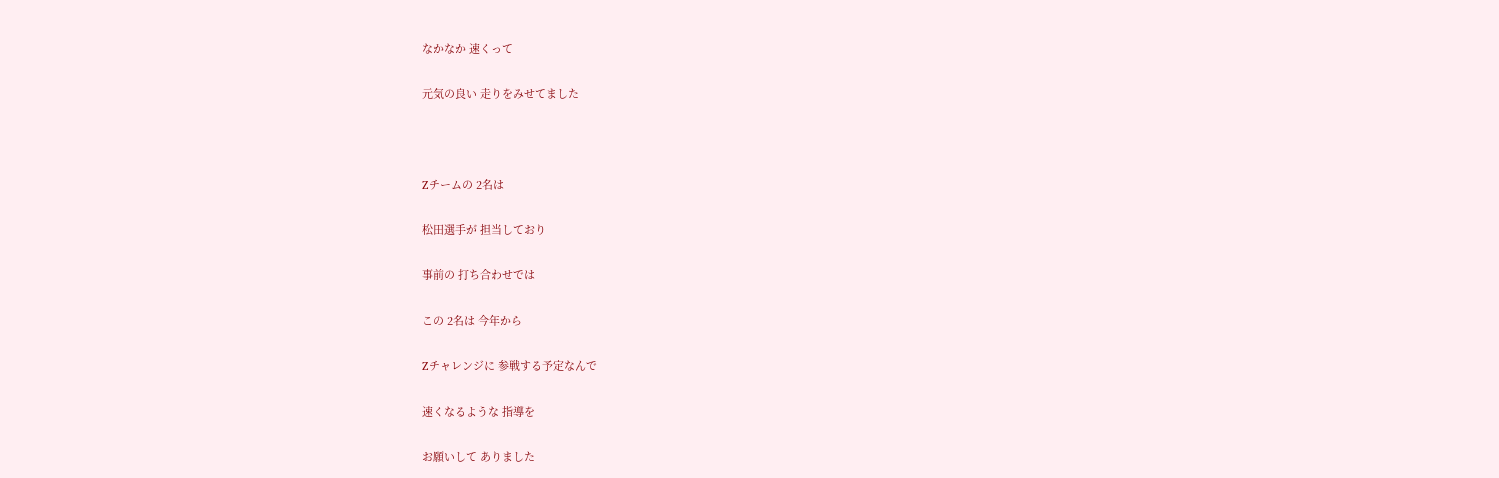なかなか 速くって

元気の良い 走りをみせてました



Zチームの 2名は

松田選手が 担当しており

事前の 打ち合わせでは

この 2名は 今年から

Zチャレンジに 参戦する予定なんで

速くなるような 指導を

お願いして ありました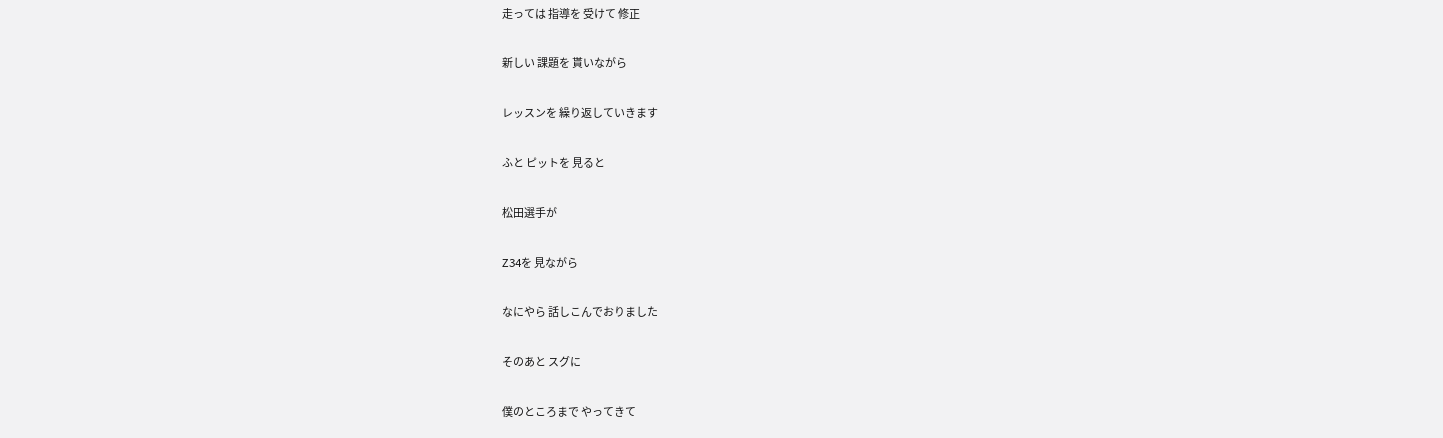走っては 指導を 受けて 修正

新しい 課題を 貰いながら

レッスンを 繰り返していきます

ふと ピットを 見ると

松田選手が

Z34を 見ながら

なにやら 話しこんでおりました

そのあと スグに

僕のところまで やってきて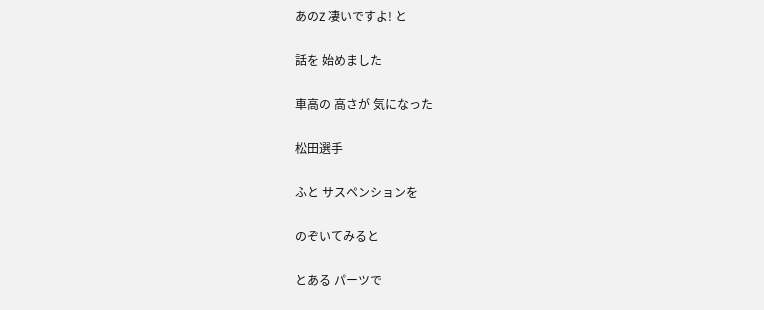あのZ 凄いですよ! と

話を 始めました

車高の 高さが 気になった

松田選手

ふと サスペンションを

のぞいてみると

とある パーツで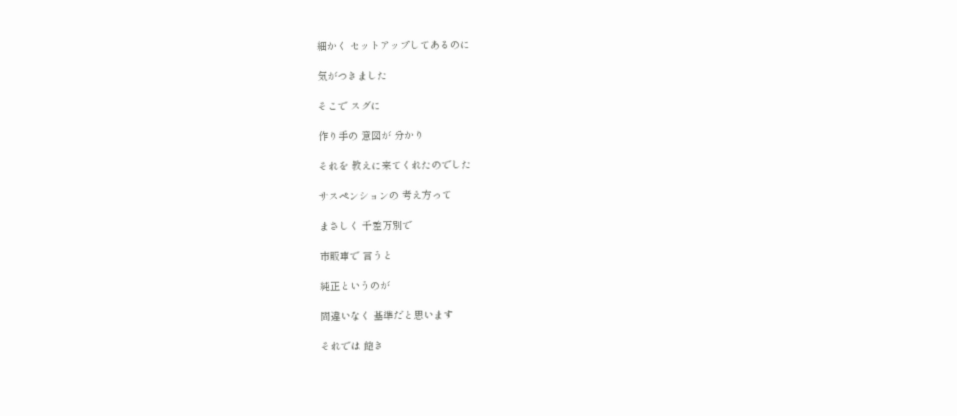細かく セットアップしてあるのに

気がつきました

そこで スグに

作り手の 意図が 分かり

それを 教えに来てくれたのでした

サスペンションの 考え方って

まさしく 千差万別で

市販車で 言うと

純正というのが

間違いなく 基準だと思います

それでは 飽き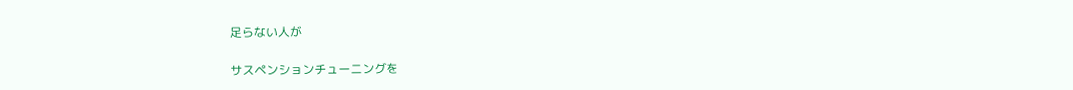足らない人が

サスペンションチューニングを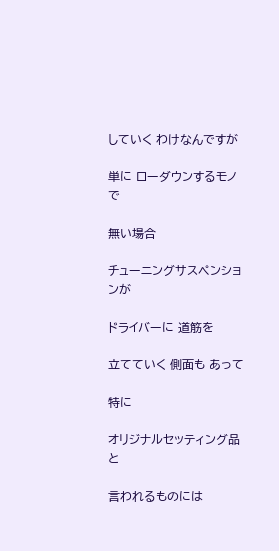していく わけなんですが

単に ローダウンするモノで

無い場合

チューニングサスペンションが

ドライバーに 道筋を

立てていく 側面も あって

特に

オリジナルセッティング品と

言われるものには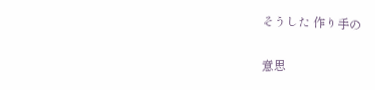そうした 作り手の

意思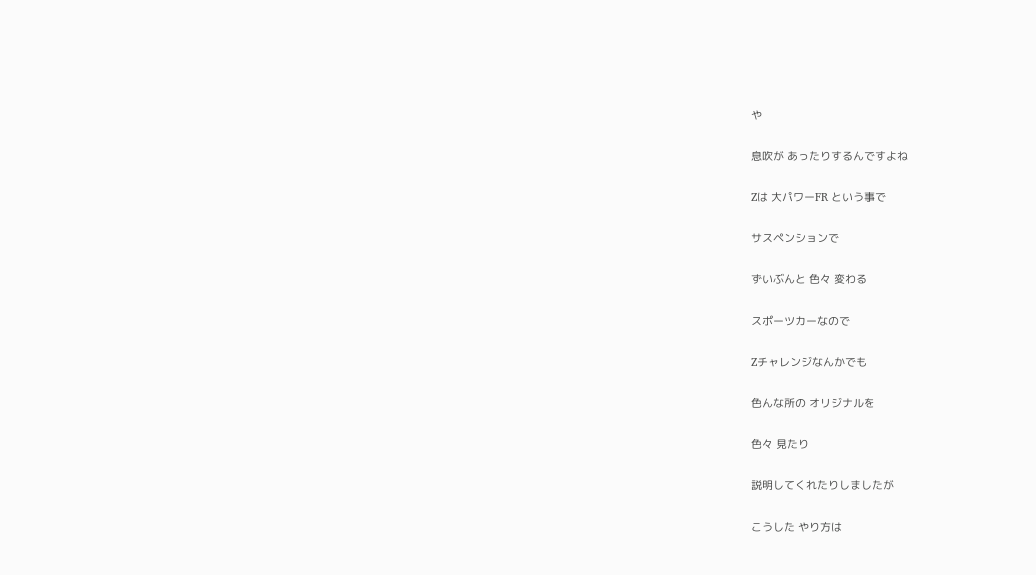や

息吹が あったりするんですよね

Zは 大パワーFR という事で

サスペンションで

ずいぶんと 色々 変わる

スポーツカーなので

Zチャレンジなんかでも

色んな所の オリジナルを

色々 見たり

説明してくれたりしましたが

こうした やり方は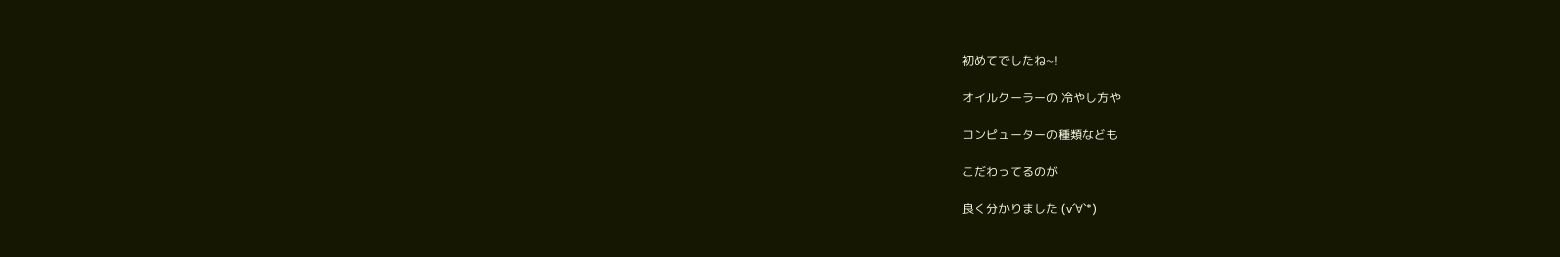初めてでしたね~!

オイルクーラーの 冷やし方や

コンピューターの種類なども

こだわってるのが

良く分かりました (v´∀`*)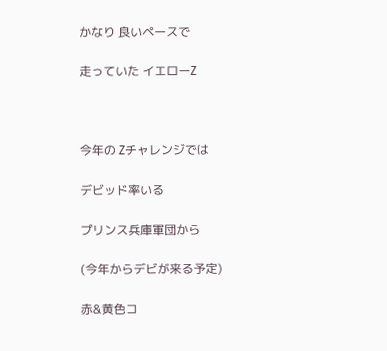かなり 良いペースで

走っていた イエローZ



今年の Zチャレンジでは

デビッド率いる

プリンス兵庫軍団から

(今年からデビが来る予定)

赤&黄色コ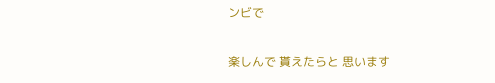ンビで

楽しんで 貰えたらと 思います